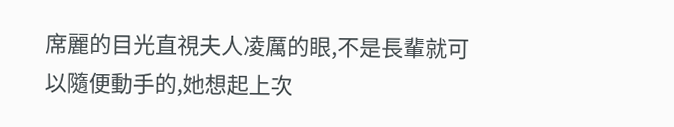席麗的目光直視夫人凌厲的眼,不是長輩就可以隨便動手的,她想起上次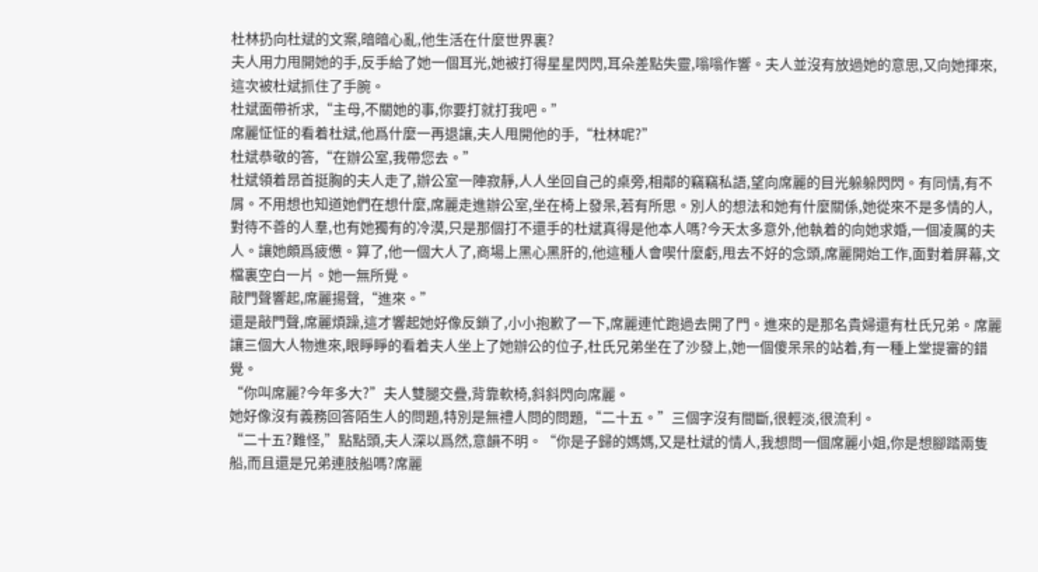杜林扔向杜斌的文案,暗暗心亂,他生活在什麼世界裏?
夫人用力甩開她的手,反手給了她一個耳光,她被打得星星閃閃,耳朵差點失靈,嗡嗡作響。夫人並沒有放過她的意思,又向她揮來,這次被杜斌抓住了手腕。
杜斌面帶祈求,“主母,不關她的事,你要打就打我吧。”
席麗怔怔的看着杜斌,他爲什麼一再退讓,夫人甩開他的手,“杜林呢?”
杜斌恭敬的答,“在辦公室,我帶您去。”
杜斌領着昂首挺胸的夫人走了,辦公室一陣寂靜,人人坐回自己的桌旁,相鄰的竊竊私語,望向席麗的目光躲躲閃閃。有同情,有不屑。不用想也知道她們在想什麼,席麗走進辦公室,坐在椅上發呆,若有所思。別人的想法和她有什麼關係,她從來不是多情的人,對待不善的人羣,也有她獨有的冷漠,只是那個打不還手的杜斌真得是他本人嗎?今天太多意外,他執着的向她求婚,一個凌厲的夫人。讓她頗爲疲憊。算了,他一個大人了,商場上黑心黑肝的,他這種人會喫什麼虧,甩去不好的念頭,席麗開始工作,面對着屏幕,文檔裏空白一片。她一無所覺。
敲門聲響起,席麗揚聲,“進來。”
還是敲門聲,席麗煩躁,這才響起她好像反鎖了,小小抱歉了一下,席麗連忙跑過去開了門。進來的是那名貴婦還有杜氏兄弟。席麗讓三個大人物進來,眼睜睜的看着夫人坐上了她辦公的位子,杜氏兄弟坐在了沙發上,她一個傻呆呆的站着,有一種上堂提審的錯覺。
“你叫席麗?今年多大?”夫人雙腿交疊,背靠軟椅,斜斜閃向席麗。
她好像沒有義務回答陌生人的問題,特別是無禮人問的問題,“二十五。”三個字沒有間斷,很輕淡,很流利。
“二十五?難怪,”點點頭,夫人深以爲然,意韻不明。“你是子歸的媽媽,又是杜斌的情人,我想問一個席麗小姐,你是想腳踏兩隻船,而且還是兄弟連肢船嗎?席麗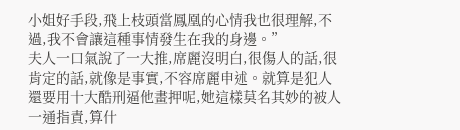小姐好手段,飛上枝頭當鳳凰的心情我也很理解,不過,我不會讓這種事情發生在我的身邊。”
夫人一口氣說了一大推,席麗沒明白,很傷人的話,很肯定的話,就像是事實,不容席麗申述。就算是犯人還要用十大酷刑逼他畫押呢,她這樣莫名其妙的被人一通指責,算什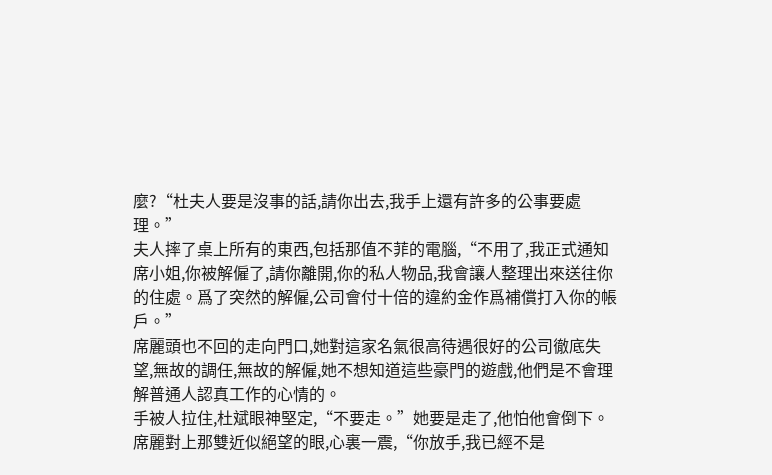麼?“杜夫人要是沒事的話,請你出去,我手上還有許多的公事要處理。”
夫人摔了桌上所有的東西,包括那值不菲的電腦,“不用了,我正式通知席小姐,你被解僱了,請你離開,你的私人物品,我會讓人整理出來送往你的住處。爲了突然的解僱,公司會付十倍的違約金作爲補償打入你的帳戶。”
席麗頭也不回的走向門口,她對這家名氣很高待遇很好的公司徹底失望,無故的調任,無故的解僱,她不想知道這些豪門的遊戲,他們是不會理解普通人認真工作的心情的。
手被人拉住,杜斌眼神堅定,“不要走。”她要是走了,他怕他會倒下。
席麗對上那雙近似絕望的眼,心裏一震,“你放手,我已經不是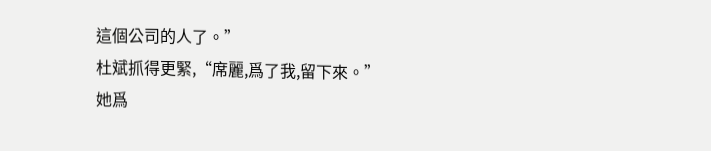這個公司的人了。”
杜斌抓得更緊,“席麗,爲了我,留下來。”
她爲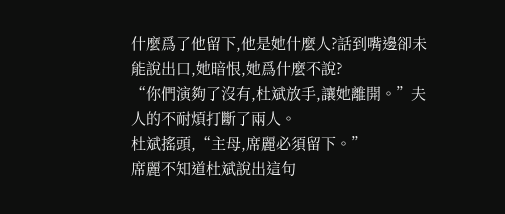什麼爲了他留下,他是她什麼人?話到嘴邊卻未能說出口,她暗恨,她爲什麼不說?
“你們演夠了沒有,杜斌放手,讓她離開。”夫人的不耐煩打斷了兩人。
杜斌搖頭,“主母,席麗必須留下。”
席麗不知道杜斌說出這句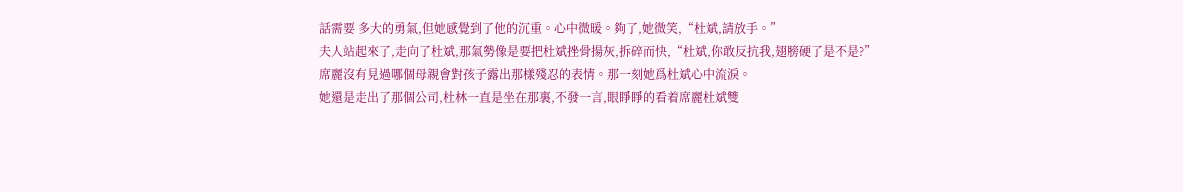話需要 多大的勇氣,但她感覺到了他的沉重。心中微暖。夠了,她微笑,“杜斌,請放手。”
夫人站起來了,走向了杜斌,那氣勢像是要把杜斌挫骨揚灰,拆碎而快,“杜斌,你敢反抗我,翅膀硬了是不是?”
席麗沒有見過哪個母親會對孩子露出那樣殘忍的表情。那一刻她爲杜斌心中流淚。
她還是走出了那個公司,杜林一直是坐在那裏,不發一言,眼睜睜的看着席麗杜斌雙